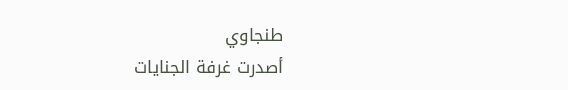طنجاوي
أصدرت غرفة الجنايات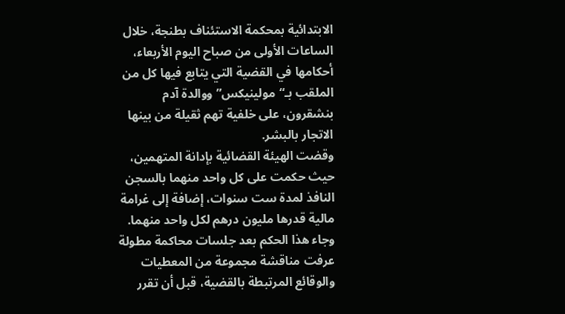الابتدائية بمحكمة الاستئناف بطنجة، خلال الساعات الأولى من صباح اليوم الأربعاء، أحكامها في القضية التي يتابع فيها كل من الملقب بـ“مولينيكس” ووالدة آدم بنشقرون، على خلفية تهم ثقيلة من بينها الاتجار بالبشر.
وقضت الهيئة القضائية بإدانة المتهمين، حيث حكمت على كل واحد منهما بالسجن النافذ لمدة ست سنوات، إضافة إلى غرامة مالية قدرها مليون درهم لكل واحد منهما.
وجاء هذا الحكم بعد جلسات محاكمة مطولة عرفت مناقشة مجموعة من المعطيات والوقائع المرتبطة بالقضية، قبل أن تقرر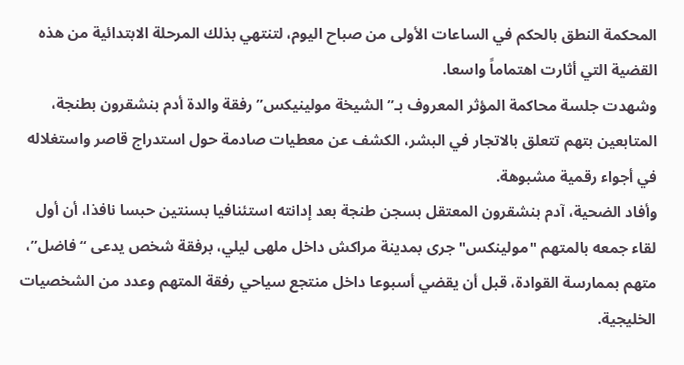المحكمة النطق بالحكم في الساعات الأولى من صباح اليوم، لتنتهي بذلك المرحلة الابتدائية من هذه القضية التي أثارت اهتماماً واسعا.
وشهدت جلسة محاكمة المؤثر المعروف بـ”الشيخة مولينيكس” رفقة والدة أدم بنشقرون بطنجة، المتابعين بتهم تتعلق بالاتجار في البشر، الكشف عن معطيات صادمة حول استدراج قاصر واستغلاله في أجواء رقمية مشبوهة.
وأفاد الضحية، آدم بنشقرون المعتقل بسجن طنجة بعد إدانته استئنافيا بسنتين حبسا نافذا، أن أول لقاء جمعه بالمتهم "مولينكس" جرى بمدينة مراكش داخل ملهى ليلي، برفقة شخص يدعى “فاضل”، متهم بممارسة القوادة، قبل أن يقضي أسبوعا داخل منتجع سياحي رفقة المتهم وعدد من الشخصيات الخليجية.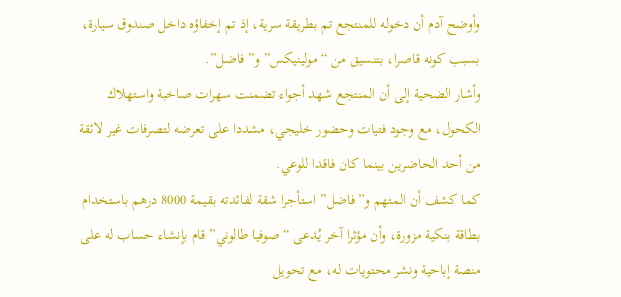وأوضح آدم أن دخوله للمنتجع تم بطريقة سرية، إذ تم إخفاؤه داخل صندوق سيارة، بسبب كونه قاصرا، بتنسيق من “مولينيكس” و”فاضل”.
وأشار الضحية إلى أن المنتجع شهد أجواء تضمنت سهرات صاخبة واستهلاك الكحول، مع وجود فتيات وحضور خليجي، مشددا على تعرضه لتصرفات غير لائقة من أحد الحاضرين بينما كان فاقدا للوعي.
كما كشف أن المتهم و”فاضل” استأجرا شقة لفائدته بقيمة 8000 درهم باستخدام بطاقة بنكية مزورة، وأن مؤثرا آخر يُدعى “صوفيا طالوني” قام بإنشاء حساب له على منصة إباحية ونشر محتويات له، مع تحويل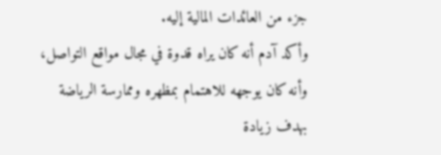جزء من العائدات المالية إليه.
وأكد آدم أنه كان يراه قدوة في مجال مواقع التواصل، وأنه كان يوجهه للاهتمام بمظهره وممارسة الرياضة بهدف زيادة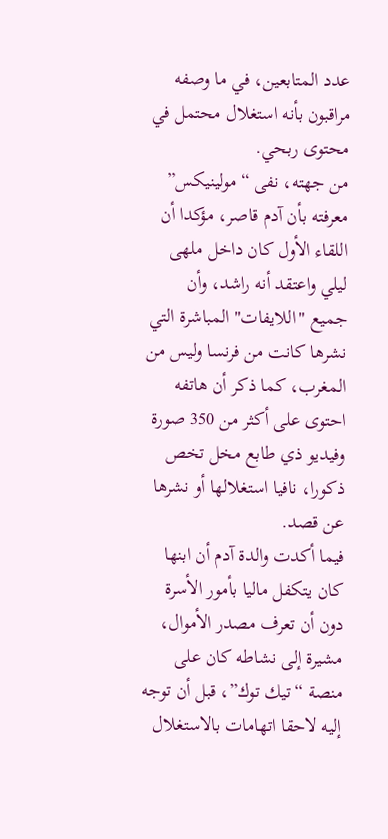عدد المتابعين، في ما وصفه مراقبون بأنه استغلال محتمل في محتوى ربحي.
من جهته، نفى “مولينيكس” معرفته بأن آدم قاصر، مؤكدا أن اللقاء الأول كان داخل ملهى ليلي واعتقد أنه راشد، وأن جميع "اللايفات" المباشرة التي نشرها كانت من فرنسا وليس من المغرب، كما ذكر أن هاتفه احتوى على أكثر من 350 صورة وفيديو ذي طابع مخل تخص ذكورا، نافيا استغلالها أو نشرها عن قصد.
فيما أكدت والدة آدم أن ابنها كان يتكفل ماليا بأمور الأسرة دون أن تعرف مصدر الأموال، مشيرة إلى نشاطه كان على منصة “تيك توك”، قبل أن توجه إليه لاحقا اتهامات بالاستغلال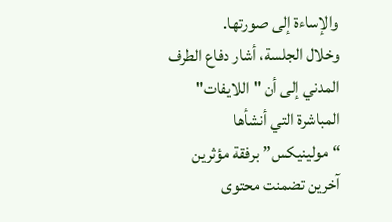والإساءة إلى صورتها.
وخلال الجلسة، أشار دفاع الطرف المدني إلى أن "اللايفات" المباشرة التي أنشأها “مولينيكس” برفقة مؤثرين آخرين تضمنت محتوى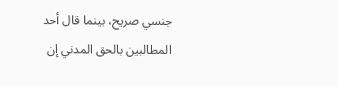جنسي صريح، بينما قال أحد المطالبين بالحق المدني إن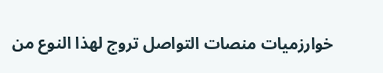خوارزميات منصات التواصل تروج لهذا النوع من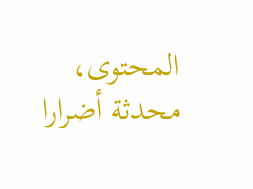المحتوى، محدثة أضرارا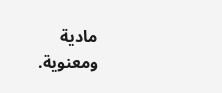مادية ومعنوية.